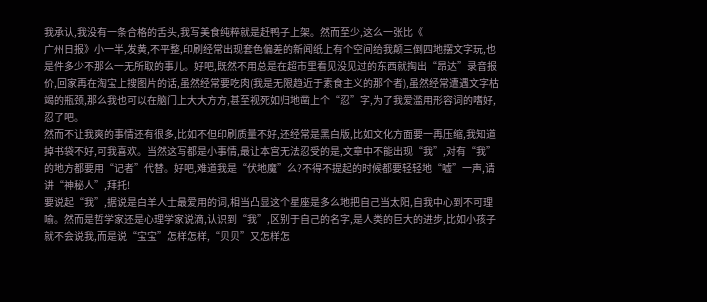我承认,我没有一条合格的舌头,我写美食纯粹就是赶鸭子上架。然而至少,这么一张比《
广州日报》小一半,发黄,不平整,印刷经常出现套色偏差的新闻纸上有个空间给我颠三倒四地摆文字玩,也是件多少不那么一无所取的事儿。好吧,既然不用总是在超市里看见没见过的东西就掏出“昂达”录音报价,回家再在淘宝上搜图片的话,虽然经常要吃肉(我是无限趋近于素食主义的那个者),虽然经常遭遇文字枯竭的瓶颈,那么我也可以在脑门上大大方方,甚至视死如归地凿上个“忍”字,为了我爱滥用形容词的嗜好,忍了吧。
然而不让我爽的事情还有很多,比如不但印刷质量不好,还经常是黑白版,比如文化方面要一再压缩,我知道掉书袋不好,可我喜欢。当然这写都是小事情,最让本宫无法忍受的是,文章中不能出现“我”,对有“我”的地方都要用“记者”代替。好吧,难道我是“伏地魔”么?不得不提起的时候都要轻轻地“嘘”一声,请讲“神秘人”,拜托!
要说起“我”,据说是白羊人士最爱用的词,相当凸显这个星座是多么地把自己当太阳,自我中心到不可理喻。然而是哲学家还是心理学家说滴,认识到“我”,区别于自己的名字,是人类的巨大的进步,比如小孩子就不会说我,而是说“宝宝”怎样怎样,“贝贝”又怎样怎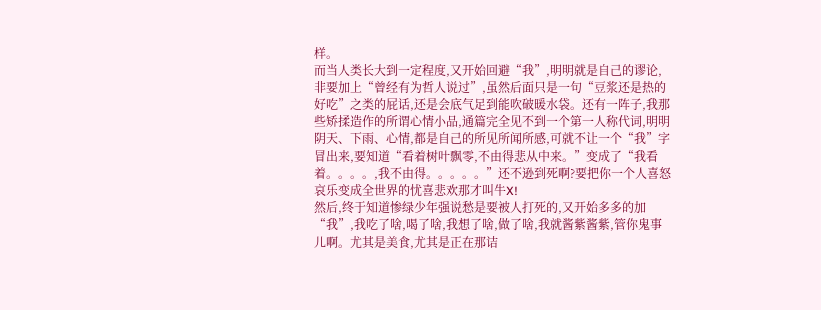样。
而当人类长大到一定程度,又开始回避“我”,明明就是自己的谬论,非要加上“曾经有为哲人说过”,虽然后面只是一句“豆浆还是热的好吃”之类的屁话,还是会底气足到能吹破暖水袋。还有一阵子,我那些矫揉造作的所谓心情小品,通篇完全见不到一个第一人称代词,明明阴天、下雨、心情,都是自己的所见所闻所感,可就不让一个“我”字冒出来,要知道“看着树叶飘零,不由得悲从中来。”变成了“我看着。。。。,我不由得。。。。。”还不逊到死啊?要把你一个人喜怒哀乐变成全世界的忧喜悲欢那才叫牛X!
然后,终于知道惨绿少年强说愁是要被人打死的,又开始多多的加“我”,我吃了啥,喝了啥,我想了啥,做了啥,我就酱紫酱紫,管你鬼事儿啊。尤其是美食,尤其是正在那诘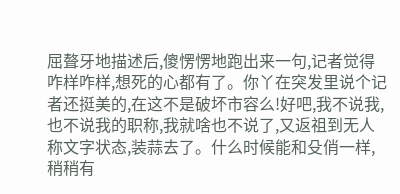屈聱牙地描述后,傻愣愣地跑出来一句,记者觉得咋样咋样,想死的心都有了。你丫在突发里说个记者还挺美的,在这不是破坏市容么!好吧,我不说我,也不说我的职称,我就啥也不说了,又返祖到无人称文字状态,装蒜去了。什么时候能和殳俏一样,稍稍有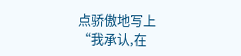点骄傲地写上“我承认,在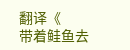翻译《
带着鲑鱼去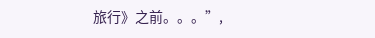旅行》之前。。。”,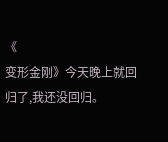《
变形金刚》今天晚上就回归了,我还没回归。